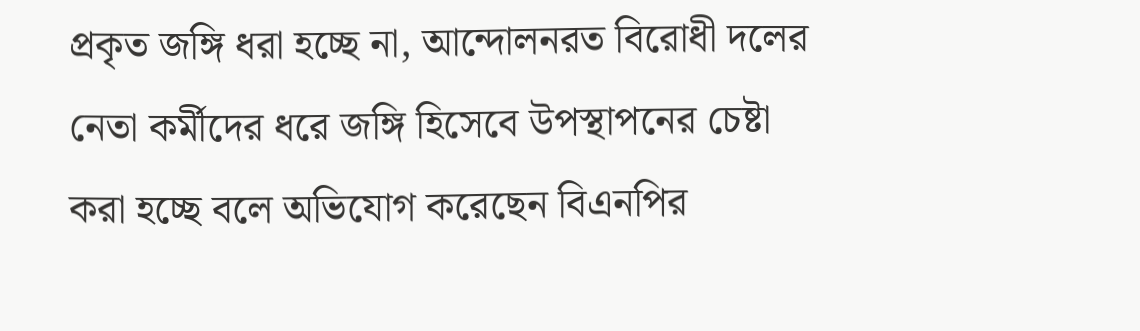প্রকৃত জঙ্গি ধরা হচ্ছে না, আন্দোলনরত বিরোধী দলের নেতা কর্মীদের ধরে জঙ্গি হিসেবে উপস্থাপনের চেষ্টা করা হচ্ছে বলে অভিযোগ করেছেন বিএনপির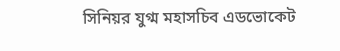সিনিয়র যুগ্ম মহাসচিব এডভোকেট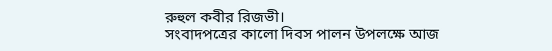রুহুল কবীর রিজভী।
সংবাদপত্রের কালো দিবস পালন উপলক্ষে আজ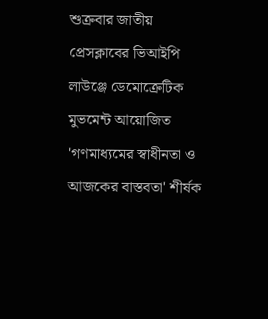শুক্রবার জাতীয় প্রেসক্লাবের ভিআইপি লাউঞ্জে ডেমোক্রেটিক মুভমেন্ট আয়োজিত 'গণমাধ্যমের স্বাধীনতা ও আজকের বাস্তবতা' শীর্ষক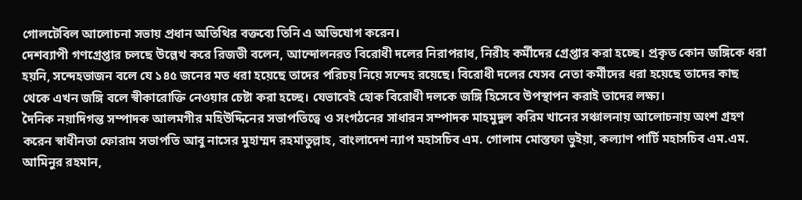গোলটেবিল আলোচনা সভায় প্রধান অতিথির বক্তব্যে তিনি এ অভিযোগ করেন।
দেশব্যাপী গণগ্রেপ্তার চলছে উল্লেখ করে রিজভী বলেন, আন্দোলনরত বিরোধী দলের নিরাপরাধ, নিরীহ কর্মীদের গ্রেপ্তার করা হচ্ছে। প্রকৃত কোন জঙ্গিকে ধরা হয়নি, সন্দেহভাজন বলে যে ১৪৫ জনের মত ধরা হয়েছে তাদের পরিচয় নিয়ে সন্দেহ রয়েছে। বিরোধী দলের যেসব নেতা কর্মীদের ধরা হয়েছে তাদের কাছ থেকে এখন জঙ্গি বলে স্বীকারোক্তি নেওয়ার চেষ্টা করা হচ্ছে। যেভাবেই হোক বিরোধী দলকে জঙ্গি হিসেবে উপস্থাপন করাই তাদের লক্ষ্য।
দৈনিক নয়াদিগন্ত সম্পাদক আলমগীর মহিউদ্দিনের সভাপতিত্বে ও সংগঠনের সাধারন সম্পাদক মাহমুদুল করিম খানের সঞ্চালনায় আলোচনায় অংশ গ্রহণ করেন স্বাধীনতা ফোরাম সভাপতি আবু নাসের মুহাম্মদ রহমাতুল্লাহ, বাংলাদেশ ন্যাপ মহাসচিব এম. গোলাম মোস্তফা ভুইয়া, কল্যাণ পার্টি মহাসচিব এম.এম. আমিনুর রহমান,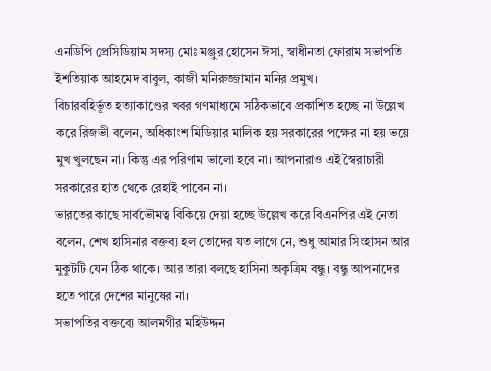এনডিপি প্রেসিডিয়াম সদস্য মোঃ মঞ্জুর হোসেন ঈসা, স্বাধীনতা ফোরাম সভাপতি ইশতিয়াক আহমেদ বাবুল, কাজী মনিরুজ্জামান মনির প্রমুখ।
বিচারবহির্ভূত হত্যাকাণ্ডের খবর গণমাধ্যমে সঠিকভাবে প্রকাশিত হচ্ছে না উল্লেখ করে রিজভী বলেন, অধিকাংশ মিডিয়ার মালিক হয় সরকারের পক্ষের না হয় ভয়ে মুখ খুলছেন না। কিন্তু এর পরিণাম ভালো হবে না। আপনারাও এই স্বৈরাচারী সরকারের হাত থেকে রেহাই পাবেন না।
ভারতের কাছে সার্বভৌমত্ব বিকিয়ে দেয়া হচ্ছে উল্লেখ করে বিএনপির এই নেতা বলেন, শেখ হাসিনার বক্তব্য হল তোদের যত লাগে নে, শুধু আমার সিংহাসন আর মুকুটটি যেন ঠিক থাকে। আর তারা বলছে হাসিনা অকৃত্রিম বন্ধু। বন্ধু আপনাদের হতে পারে দেশের মানুষের না।
সভাপতির বক্তব্যে আলমগীর মহিউদ্দন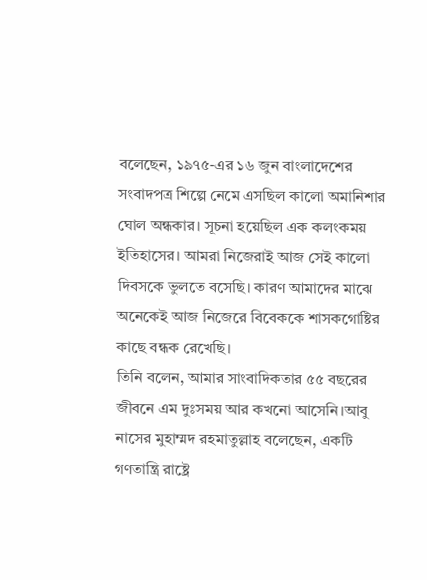বলেছেন, ১৯৭৫-এর ১৬ জুন বাংলাদেশের সংবাদপত্র শিল্পে নেমে এসছিল কালো অমানিশার ঘোল অন্ধকার। সূচনা হয়েছিল এক কলংকময় ইতিহাসের। আমরা নিজেরাই আজ সেই কালো দিবসকে ভুলতে বসেছি। কারণ আমাদের মাঝে অনেকেই আজ নিজেরে বিবেককে শাসকগোষ্টির কাছে বন্ধক রেখেছি।
তিনি বলেন, আমার সাংবাদিকতার ৫৫ বছরের জীবনে এম দুঃসময় আর কখনো আসেনি।আবু নাসের মুহাম্মদ রহমাতুল্লাহ বলেছেন, একটি গণতান্ত্রি রাষ্ট্রে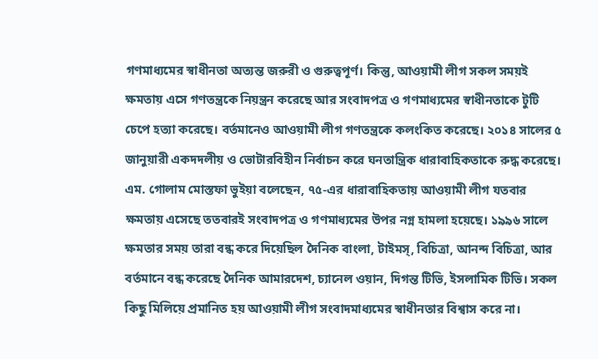গণমাধ্যমের স্বাধীনতা অত্যন্ত জরুরী ও গুরুত্বপূর্ণ। কিন্তু, আওয়ামী লীগ সকল সময়ই ক্ষমতায় এসে গণতন্ত্রকে নিয়ন্ত্রন করেছে আর সংবাদপত্র ও গণমাধ্যমের স্বাধীনতাকে টুটি চেপে হত্যা করেছে। বর্তমানেও আওয়ামী লীগ গণতন্ত্রকে কলংকিত করেছে। ২০১৪ সালের ৫ জানুয়ারী একদদলীয় ও ভোটারবিহীন নির্বাচন করে ঘনতান্ত্রিক ধারাবাহিকতাকে রুদ্ধ করেছে।
এম. গোলাম মোস্তফা ভুইয়া বলেছেন, ৭৫-এর ধারাবাহিকতায় আওয়ামী লীগ যতবার ক্ষমতায় এসেছে ততবারই সংবাদপত্র ও গণমাধ্যমের উপর নগ্ন হামলা হয়েছে। ১৯৯৬ সালে ক্ষমতার সময় তারা বন্ধ করে দিয়েছিল দৈনিক বাংলা, টাইমস্, বিচিত্রা, আনন্দ বিচিত্রা, আর বর্তমানে বন্ধ করেছে দৈনিক আমারদেশ, চ্যানেল ওয়ান, দিগন্ত টিভি, ইসলামিক টিভি। সকল কিছু মিলিয়ে প্রমানিত হয় আওয়ামী লীগ সংবাদমাধ্যমের স্বাধীনতার বিশ্বাস করে না।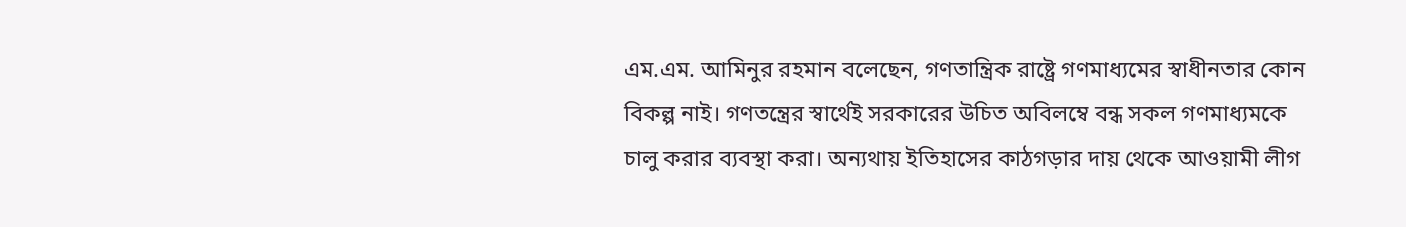এম.এম. আমিনুর রহমান বলেছেন, গণতান্ত্রিক রাষ্ট্রে গণমাধ্যমের স্বাধীনতার কোন বিকল্প নাই। গণতন্ত্রের স্বার্থেই সরকারের উচিত অবিলম্বে বন্ধ সকল গণমাধ্যমকে চালু করার ব্যবস্থা করা। অন্যথায় ইতিহাসের কাঠগড়ার দায় থেকে আওয়ামী লীগ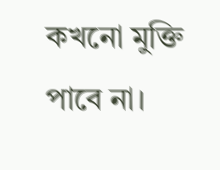কখনো মুক্তি পাবে না।